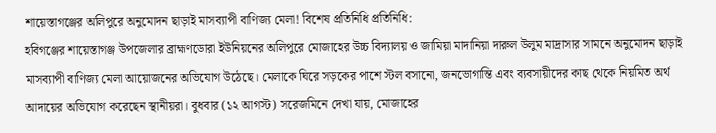শায়েস্তাগঞ্জের অলিপুরে অনুমোদন ছাড়াই মাসব্যাপী বাণিজ্য মেলা! বিশেষ প্রতিনিধি প্রতিনিধি:
হবিগঞ্জের শায়েস্তাগঞ্জ উপজেলার ব্রাহ্মণডোরা ইউনিয়নের অলিপুরে মোজাহের উচ্চ বিদ্যালয় ও জামিয়া মাদানিয়া দারুল উলুম মাদ্রাসার সামনে অনুমোদন ছাড়াই মাসব্যাপী বাণিজ্য মেলা আয়োজনের অভিযোগ উঠেছে। মেলাকে ঘিরে সড়কের পাশে স্টল বসানো, জনভোগান্তি এবং ব্যবসায়ীদের কাছ থেকে নিয়মিত অর্থ আদায়ের অভিযোগ করেছেন স্থানীয়রা। বুধবার (১২ আগস্ট) সরেজমিনে দেখা যায়, মোজাহের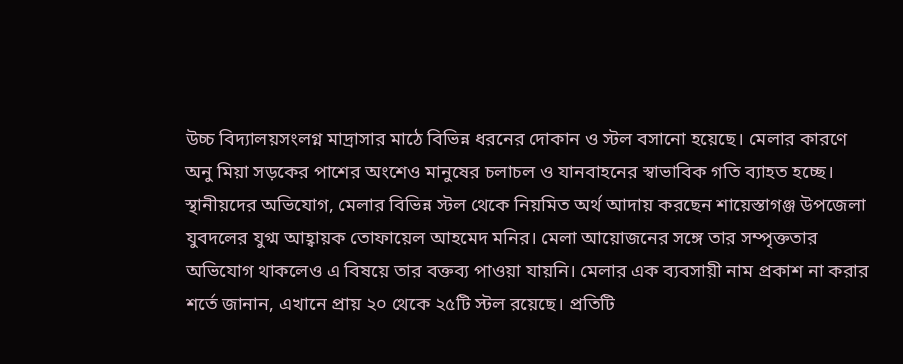উচ্চ বিদ্যালয়সংলগ্ন মাদ্রাসার মাঠে বিভিন্ন ধরনের দোকান ও স্টল বসানো হয়েছে। মেলার কারণে অনু মিয়া সড়কের পাশের অংশেও মানুষের চলাচল ও যানবাহনের স্বাভাবিক গতি ব্যাহত হচ্ছে। স্থানীয়দের অভিযোগ, মেলার বিভিন্ন স্টল থেকে নিয়মিত অর্থ আদায় করছেন শায়েস্তাগঞ্জ উপজেলা যুবদলের যুগ্ম আহ্বায়ক তোফায়েল আহমেদ মনির। মেলা আয়োজনের সঙ্গে তার সম্পৃক্ততার অভিযোগ থাকলেও এ বিষয়ে তার বক্তব্য পাওয়া যায়নি। মেলার এক ব্যবসায়ী নাম প্রকাশ না করার শর্তে জানান, এখানে প্রায় ২০ থেকে ২৫টি স্টল রয়েছে। প্রতিটি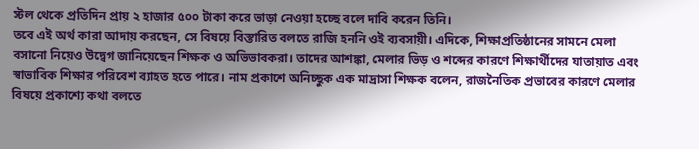স্টল থেকে প্রতিদিন প্রায় ২ হাজার ৫০০ টাকা করে ভাড়া নেওয়া হচ্ছে বলে দাবি করেন তিনি।
তবে এই অর্থ কারা আদায় করছেন, সে বিষয়ে বিস্তারিত বলতে রাজি হননি ওই ব্যবসায়ী। এদিকে, শিক্ষাপ্রতিষ্ঠানের সামনে মেলা বসানো নিয়েও উদ্বেগ জানিয়েছেন শিক্ষক ও অভিভাবকরা। তাদের আশঙ্কা, মেলার ভিড় ও শব্দের কারণে শিক্ষার্থীদের যাতায়াত এবং স্বাভাবিক শিক্ষার পরিবেশ ব্যাহত হতে পারে। নাম প্রকাশে অনিচ্ছুক এক মাদ্রাসা শিক্ষক বলেন, রাজনৈতিক প্রভাবের কারণে মেলার বিষয়ে প্রকাশ্যে কথা বলতে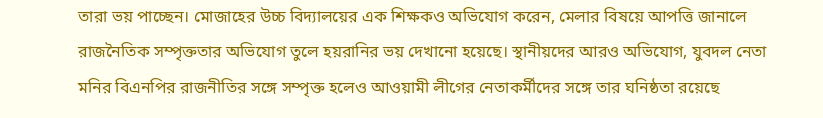তারা ভয় পাচ্ছেন। মোজাহের উচ্চ বিদ্যালয়ের এক শিক্ষকও অভিযোগ করেন, মেলার বিষয়ে আপত্তি জানালে রাজনৈতিক সম্পৃক্ততার অভিযোগ তুলে হয়রানির ভয় দেখানো হয়েছে। স্থানীয়দের আরও অভিযোগ, যুবদল নেতা মনির বিএনপির রাজনীতির সঙ্গে সম্পৃক্ত হলেও আওয়ামী লীগের নেতাকর্মীদের সঙ্গে তার ঘনিষ্ঠতা রয়েছে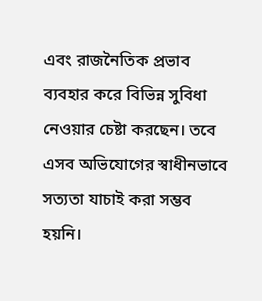এবং রাজনৈতিক প্রভাব ব্যবহার করে বিভিন্ন সুবিধা নেওয়ার চেষ্টা করছেন। তবে এসব অভিযোগের স্বাধীনভাবে সত্যতা যাচাই করা সম্ভব হয়নি।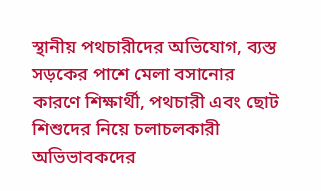স্থানীয় পথচারীদের অভিযোগ, ব্যস্ত সড়কের পাশে মেলা বসানোর কারণে শিক্ষার্থী, পথচারী এবং ছোট শিশুদের নিয়ে চলাচলকারী অভিভাবকদের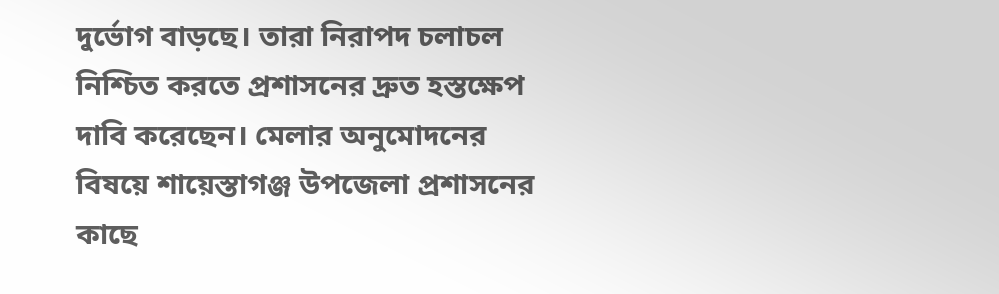দুর্ভোগ বাড়ছে। তারা নিরাপদ চলাচল নিশ্চিত করতে প্রশাসনের দ্রুত হস্তক্ষেপ দাবি করেছেন। মেলার অনুমোদনের বিষয়ে শায়েস্তাগঞ্জ উপজেলা প্রশাসনের কাছে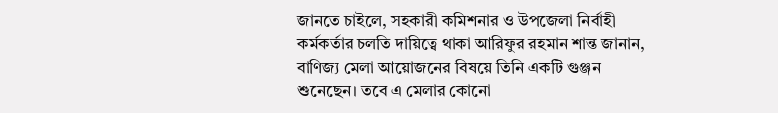জানতে চাইলে, সহকারী কমিশনার ও উপজেলা নির্বাহী কর্মকর্তার চলতি দায়িত্বে থাকা আরিফুর রহমান শান্ত জানান, বাণিজ্য মেলা আয়োজনের বিষয়ে তিনি একটি গুঞ্জন শুনেছেন। তবে এ মেলার কোনো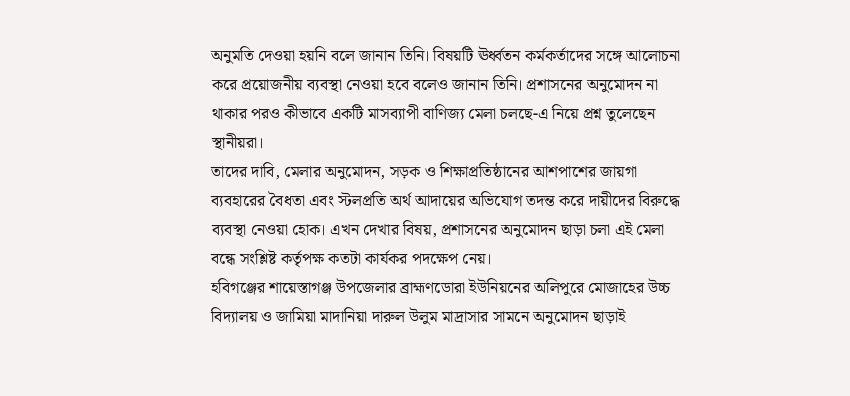অনুমতি দেওয়া হয়নি বলে জানান তিনি। বিষয়টি ঊর্ধ্বতন কর্মকর্তাদের সঙ্গে আলোচনা করে প্রয়োজনীয় ব্যবস্থা নেওয়া হবে বলেও জানান তিনি। প্রশাসনের অনুমোদন না থাকার পরও কীভাবে একটি মাসব্যাপী বাণিজ্য মেলা চলছে-এ নিয়ে প্রশ্ন তুলেছেন স্থানীয়রা।
তাদের দাবি, মেলার অনুমোদন, সড়ক ও শিক্ষাপ্রতিষ্ঠানের আশপাশের জায়গা ব্যবহারের বৈধতা এবং স্টলপ্রতি অর্থ আদায়ের অভিযোগ তদন্ত করে দায়ীদের বিরুদ্ধে ব্যবস্থা নেওয়া হোক। এখন দেখার বিষয়, প্রশাসনের অনুমোদন ছাড়া চলা এই মেলা বন্ধে সংশ্লিষ্ট কর্তৃপক্ষ কতটা কার্যকর পদক্ষেপ নেয়।
হবিগঞ্জের শায়েস্তাগঞ্জ উপজেলার ব্রাহ্মণডোরা ইউনিয়নের অলিপুরে মোজাহের উচ্চ বিদ্যালয় ও জামিয়া মাদানিয়া দারুল উলুম মাদ্রাসার সামনে অনুমোদন ছাড়াই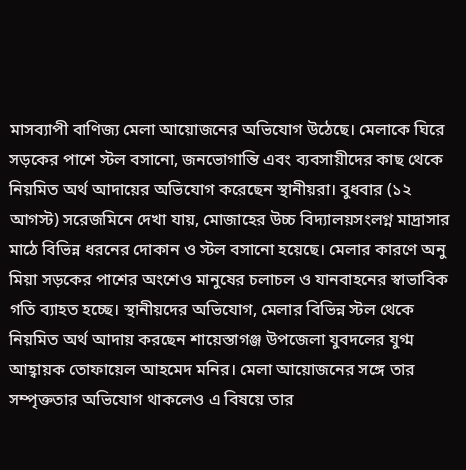মাসব্যাপী বাণিজ্য মেলা আয়োজনের অভিযোগ উঠেছে। মেলাকে ঘিরে সড়কের পাশে স্টল বসানো, জনভোগান্তি এবং ব্যবসায়ীদের কাছ থেকে নিয়মিত অর্থ আদায়ের অভিযোগ করেছেন স্থানীয়রা। বুধবার (১২ আগস্ট) সরেজমিনে দেখা যায়, মোজাহের উচ্চ বিদ্যালয়সংলগ্ন মাদ্রাসার মাঠে বিভিন্ন ধরনের দোকান ও স্টল বসানো হয়েছে। মেলার কারণে অনু মিয়া সড়কের পাশের অংশেও মানুষের চলাচল ও যানবাহনের স্বাভাবিক গতি ব্যাহত হচ্ছে। স্থানীয়দের অভিযোগ, মেলার বিভিন্ন স্টল থেকে নিয়মিত অর্থ আদায় করছেন শায়েস্তাগঞ্জ উপজেলা যুবদলের যুগ্ম আহ্বায়ক তোফায়েল আহমেদ মনির। মেলা আয়োজনের সঙ্গে তার সম্পৃক্ততার অভিযোগ থাকলেও এ বিষয়ে তার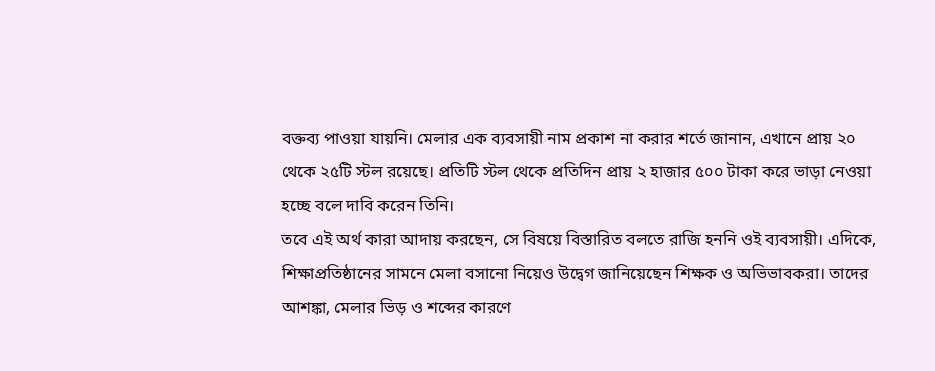বক্তব্য পাওয়া যায়নি। মেলার এক ব্যবসায়ী নাম প্রকাশ না করার শর্তে জানান, এখানে প্রায় ২০ থেকে ২৫টি স্টল রয়েছে। প্রতিটি স্টল থেকে প্রতিদিন প্রায় ২ হাজার ৫০০ টাকা করে ভাড়া নেওয়া হচ্ছে বলে দাবি করেন তিনি।
তবে এই অর্থ কারা আদায় করছেন, সে বিষয়ে বিস্তারিত বলতে রাজি হননি ওই ব্যবসায়ী। এদিকে, শিক্ষাপ্রতিষ্ঠানের সামনে মেলা বসানো নিয়েও উদ্বেগ জানিয়েছেন শিক্ষক ও অভিভাবকরা। তাদের আশঙ্কা, মেলার ভিড় ও শব্দের কারণে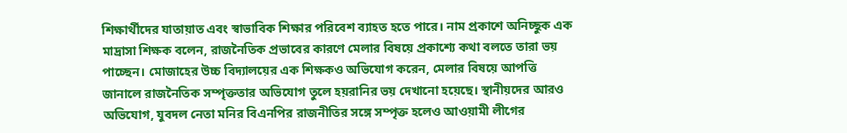শিক্ষার্থীদের যাতায়াত এবং স্বাভাবিক শিক্ষার পরিবেশ ব্যাহত হতে পারে। নাম প্রকাশে অনিচ্ছুক এক মাদ্রাসা শিক্ষক বলেন, রাজনৈতিক প্রভাবের কারণে মেলার বিষয়ে প্রকাশ্যে কথা বলতে তারা ভয় পাচ্ছেন। মোজাহের উচ্চ বিদ্যালয়ের এক শিক্ষকও অভিযোগ করেন, মেলার বিষয়ে আপত্তি জানালে রাজনৈতিক সম্পৃক্ততার অভিযোগ তুলে হয়রানির ভয় দেখানো হয়েছে। স্থানীয়দের আরও অভিযোগ, যুবদল নেতা মনির বিএনপির রাজনীতির সঙ্গে সম্পৃক্ত হলেও আওয়ামী লীগের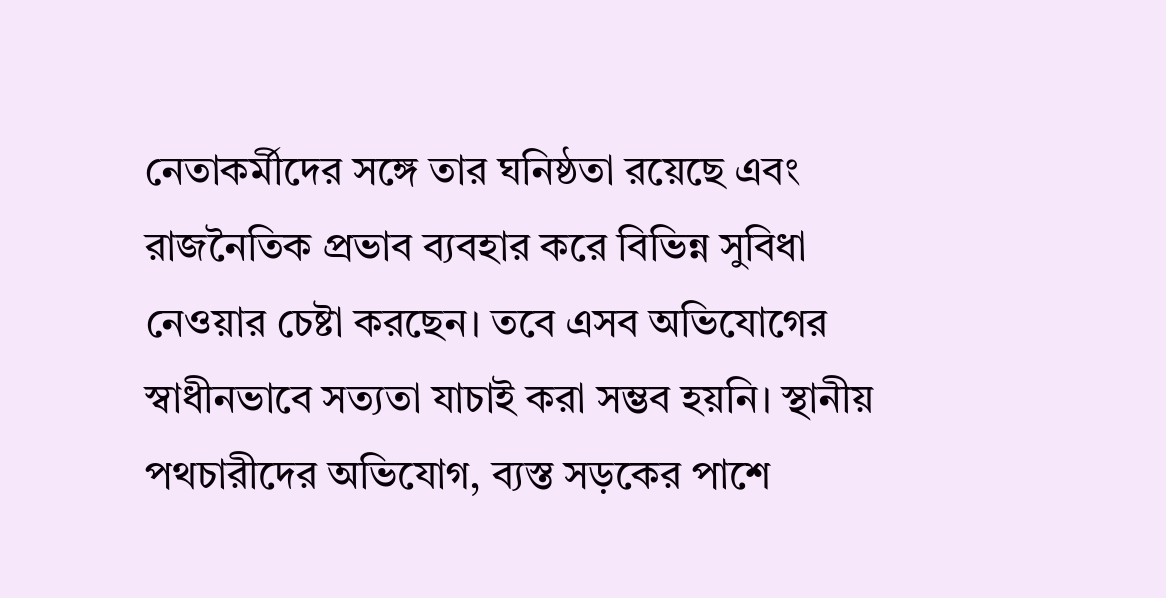নেতাকর্মীদের সঙ্গে তার ঘনিষ্ঠতা রয়েছে এবং রাজনৈতিক প্রভাব ব্যবহার করে বিভিন্ন সুবিধা নেওয়ার চেষ্টা করছেন। তবে এসব অভিযোগের স্বাধীনভাবে সত্যতা যাচাই করা সম্ভব হয়নি। স্থানীয় পথচারীদের অভিযোগ, ব্যস্ত সড়কের পাশে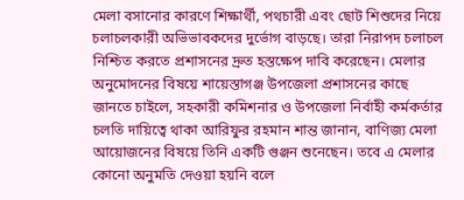মেলা বসানোর কারণে শিক্ষার্থী, পথচারী এবং ছোট শিশুদের নিয়ে চলাচলকারী অভিভাবকদের দুর্ভোগ বাড়ছে। তারা নিরাপদ চলাচল নিশ্চিত করতে প্রশাসনের দ্রুত হস্তক্ষেপ দাবি করেছেন। মেলার অনুমোদনের বিষয়ে শায়েস্তাগঞ্জ উপজেলা প্রশাসনের কাছে জানতে চাইলে, সহকারী কমিশনার ও উপজেলা নির্বাহী কর্মকর্তার চলতি দায়িত্বে থাকা আরিফুর রহমান শান্ত জানান, বাণিজ্য মেলা আয়োজনের বিষয়ে তিনি একটি গুঞ্জন শুনেছেন। তবে এ মেলার কোনো অনুমতি দেওয়া হয়নি বলে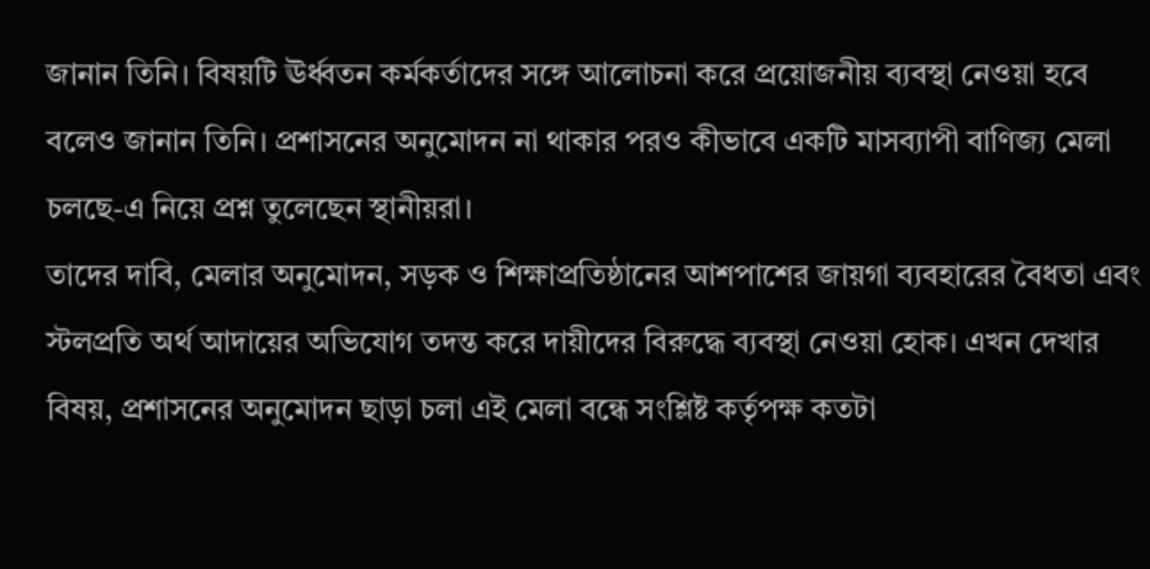জানান তিনি। বিষয়টি ঊর্ধ্বতন কর্মকর্তাদের সঙ্গে আলোচনা করে প্রয়োজনীয় ব্যবস্থা নেওয়া হবে বলেও জানান তিনি। প্রশাসনের অনুমোদন না থাকার পরও কীভাবে একটি মাসব্যাপী বাণিজ্য মেলা চলছে-এ নিয়ে প্রশ্ন তুলেছেন স্থানীয়রা।
তাদের দাবি, মেলার অনুমোদন, সড়ক ও শিক্ষাপ্রতিষ্ঠানের আশপাশের জায়গা ব্যবহারের বৈধতা এবং স্টলপ্রতি অর্থ আদায়ের অভিযোগ তদন্ত করে দায়ীদের বিরুদ্ধে ব্যবস্থা নেওয়া হোক। এখন দেখার বিষয়, প্রশাসনের অনুমোদন ছাড়া চলা এই মেলা বন্ধে সংশ্লিষ্ট কর্তৃপক্ষ কতটা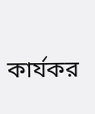কার্যকর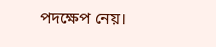পদক্ষেপ নেয়।